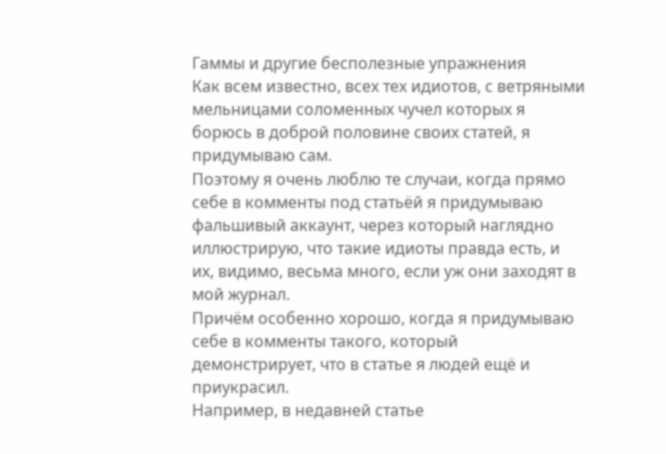Гаммы и другие бесполезные упражнения
Как всем известно, всех тех идиотов, с ветряными мельницами соломенных чучел которых я борюсь в доброй половине своих статей, я придумываю сам.
Поэтому я очень люблю те случаи, когда прямо себе в комменты под статьёй я придумываю фальшивый аккаунт, через который наглядно иллюстрирую, что такие идиоты правда есть, и их, видимо, весьма много, если уж они заходят в мой журнал.
Причём особенно хорошо, когда я придумываю себе в комменты такого, который демонстрирует, что в статье я людей ещё и приукрасил.
Например, в недавней статье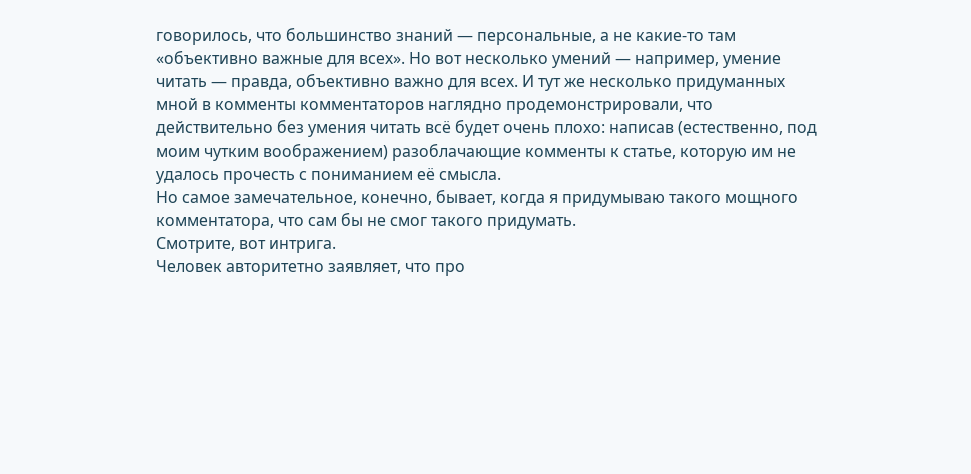говорилось, что большинство знаний — персональные, а не какие-то там «объективно важные для всех». Но вот несколько умений — например, умение читать — правда, объективно важно для всех. И тут же несколько придуманных мной в комменты комментаторов наглядно продемонстрировали, что действительно без умения читать всё будет очень плохо: написав (естественно, под моим чутким воображением) разоблачающие комменты к статье, которую им не удалось прочесть с пониманием её смысла.
Но самое замечательное, конечно, бывает, когда я придумываю такого мощного комментатора, что сам бы не смог такого придумать.
Смотрите, вот интрига.
Человек авторитетно заявляет, что про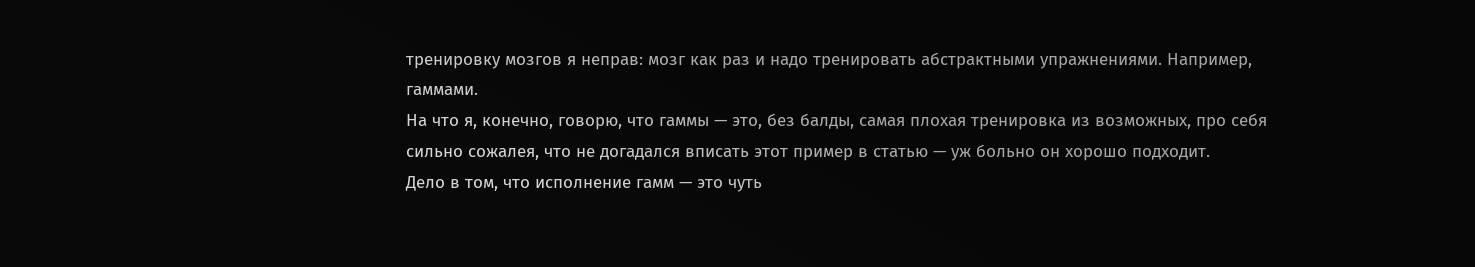тренировку мозгов я неправ: мозг как раз и надо тренировать абстрактными упражнениями. Например, гаммами.
На что я, конечно, говорю, что гаммы — это, без балды, самая плохая тренировка из возможных, про себя сильно сожалея, что не догадался вписать этот пример в статью — уж больно он хорошо подходит.
Дело в том, что исполнение гамм — это чуть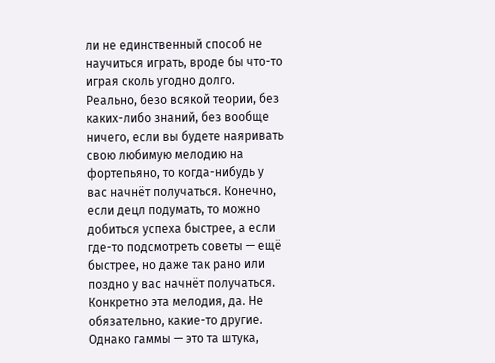ли не единственный способ не научиться играть, вроде бы что-то играя сколь угодно долго.
Реально, безо всякой теории, без каких-либо знаний, без вообще ничего, если вы будете наяривать свою любимую мелодию на фортепьяно, то когда-нибудь у вас начнёт получаться. Конечно, если децл подумать, то можно добиться успеха быстрее, а если где-то подсмотреть советы — ещё быстрее, но даже так рано или поздно у вас начнёт получаться. Конкретно эта мелодия, да. Не обязательно, какие-то другие.
Однако гаммы — это та штука,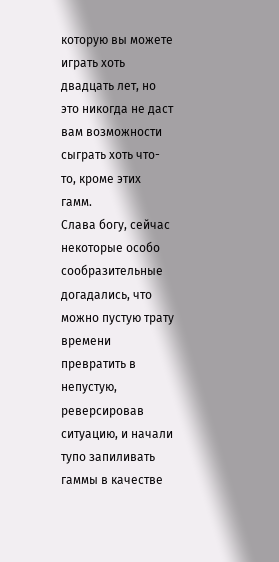которую вы можете играть хоть двадцать лет, но это никогда не даст вам возможности сыграть хоть что-то, кроме этих гамм.
Слава богу, сейчас некоторые особо сообразительные догадались, что можно пустую трату времени превратить в непустую, реверсировав ситуацию, и начали тупо запиливать гаммы в качестве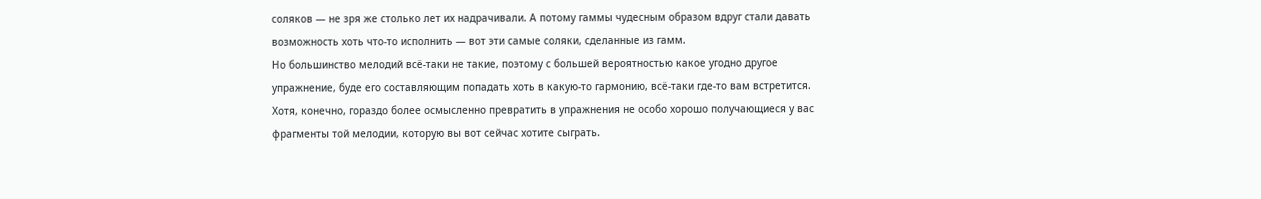соляков — не зря же столько лет их надрачивали. А потому гаммы чудесным образом вдруг стали давать возможность хоть что-то исполнить — вот эти самые соляки, сделанные из гамм.
Но большинство мелодий всё-таки не такие, поэтому с большей вероятностью какое угодно другое упражнение, буде его составляющим попадать хоть в какую-то гармонию, всё-таки где-то вам встретится.
Хотя, конечно, гораздо более осмысленно превратить в упражнения не особо хорошо получающиеся у вас фрагменты той мелодии, которую вы вот сейчас хотите сыграть.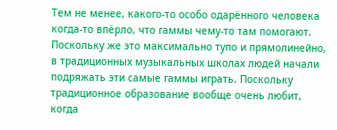Тем не менее, какого-то особо одарённого человека когда-то впёрло, что гаммы чему-то там помогают. Поскольку же это максимально тупо и прямолинейно, в традиционных музыкальных школах людей начали подряжать эти самые гаммы играть. Поскольку традиционное образование вообще очень любит, когда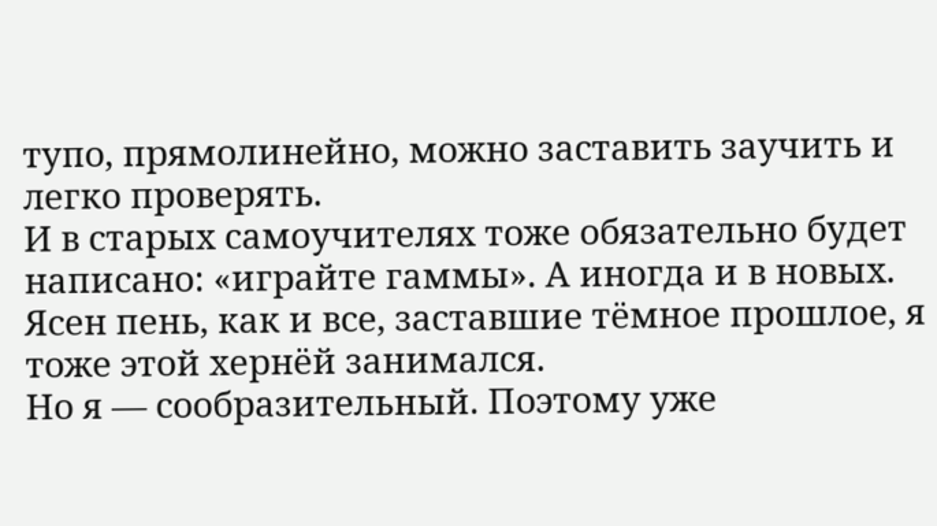тупо, прямолинейно, можно заставить заучить и легко проверять.
И в старых самоучителях тоже обязательно будет написано: «играйте гаммы». А иногда и в новых.
Ясен пень, как и все, заставшие тёмное прошлое, я тоже этой хернёй занимался.
Но я — сообразительный. Поэтому уже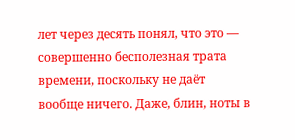лет через десять понял, что это — совершенно бесполезная трата времени, поскольку не даёт вообще ничего. Даже, блин, ноты в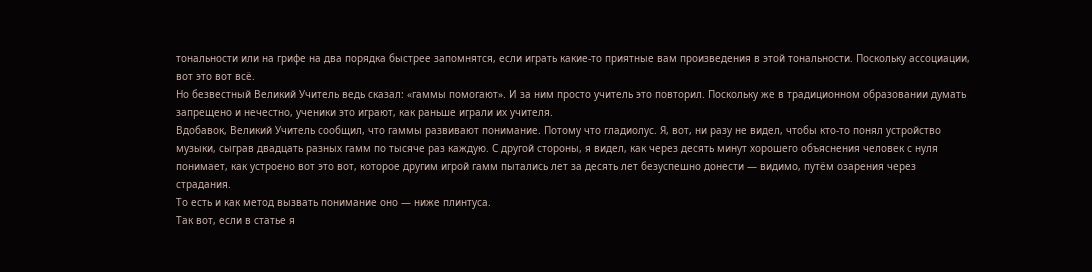тональности или на грифе на два порядка быстрее запомнятся, если играть какие-то приятные вам произведения в этой тональности. Поскольку ассоциации, вот это вот всё.
Но безвестный Великий Учитель ведь сказал: «гаммы помогают». И за ним просто учитель это повторил. Поскольку же в традиционном образовании думать запрещено и нечестно, ученики это играют, как раньше играли их учителя.
Вдобавок, Великий Учитель сообщил, что гаммы развивают понимание. Потому что гладиолус. Я, вот, ни разу не видел, чтобы кто-то понял устройство музыки, сыграв двадцать разных гамм по тысяче раз каждую. С другой стороны, я видел, как через десять минут хорошего объяснения человек с нуля понимает, как устроено вот это вот, которое другим игрой гамм пытались лет за десять лет безуспешно донести — видимо, путём озарения через страдания.
То есть и как метод вызвать понимание оно — ниже плинтуса.
Так вот, если в статье я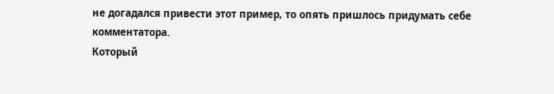не догадался привести этот пример, то опять пришлось придумать себе комментатора.
Который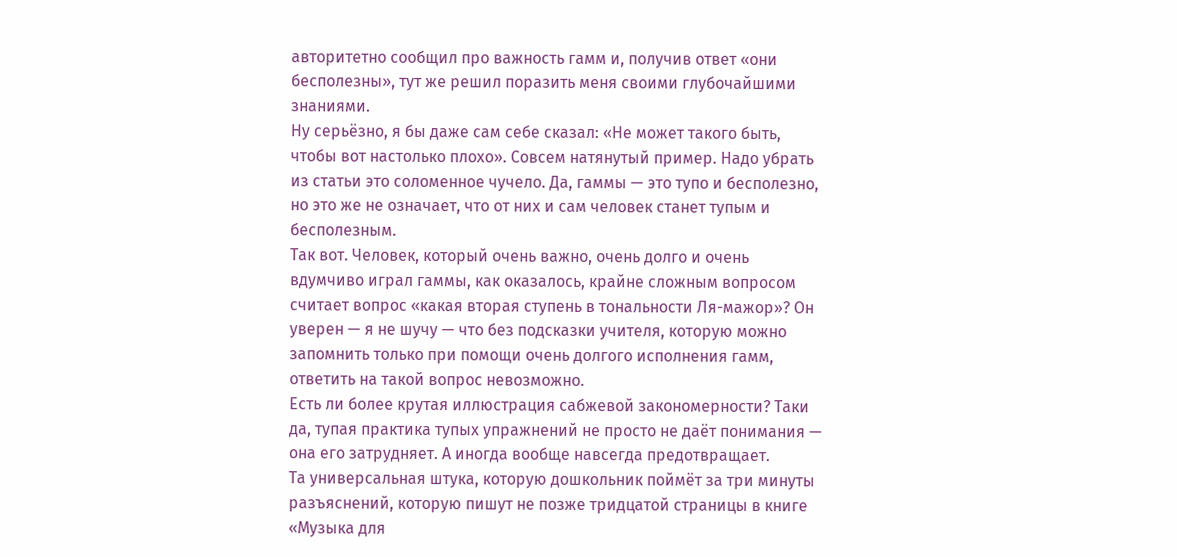авторитетно сообщил про важность гамм и, получив ответ «они бесполезны», тут же решил поразить меня своими глубочайшими знаниями.
Ну серьёзно, я бы даже сам себе сказал: «Не может такого быть, чтобы вот настолько плохо». Совсем натянутый пример. Надо убрать из статьи это соломенное чучело. Да, гаммы — это тупо и бесполезно, но это же не означает, что от них и сам человек станет тупым и бесполезным.
Так вот. Человек, который очень важно, очень долго и очень вдумчиво играл гаммы, как оказалось, крайне сложным вопросом считает вопрос «какая вторая ступень в тональности Ля-мажор»? Он уверен — я не шучу — что без подсказки учителя, которую можно запомнить только при помощи очень долгого исполнения гамм, ответить на такой вопрос невозможно.
Есть ли более крутая иллюстрация сабжевой закономерности? Таки да, тупая практика тупых упражнений не просто не даёт понимания — она его затрудняет. А иногда вообще навсегда предотвращает.
Та универсальная штука, которую дошкольник поймёт за три минуты разъяснений, которую пишут не позже тридцатой страницы в книге «Музыка для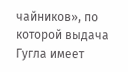чайников», по которой выдача Гугла имеет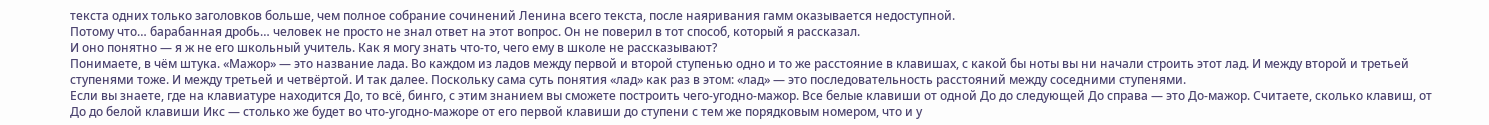текста одних только заголовков больше, чем полное собрание сочинений Ленина всего текста, после наяривания гамм оказывается недоступной.
Потому что… барабанная дробь… человек не просто не знал ответ на этот вопрос. Он не поверил в тот способ, который я рассказал.
И оно понятно — я ж не его школьный учитель. Как я могу знать что-то, чего ему в школе не рассказывают?
Понимаете, в чём штука. «Мажор» — это название лада. Во каждом из ладов между первой и второй ступенью одно и то же расстояние в клавишах, с какой бы ноты вы ни начали строить этот лад. И между второй и третьей ступенями тоже. И между третьей и четвёртой. И так далее. Поскольку сама суть понятия «лад» как раз в этом: «лад» — это последовательность расстояний между соседними ступенями.
Если вы знаете, где на клавиатуре находится До, то всё, бинго, с этим знанием вы сможете построить чего-угодно-мажор. Все белые клавиши от одной До до следующей До справа — это До-мажор. Считаете, сколько клавиш, от До до белой клавиши Икс — столько же будет во что-угодно-мажоре от его первой клавиши до ступени с тем же порядковым номером, что и у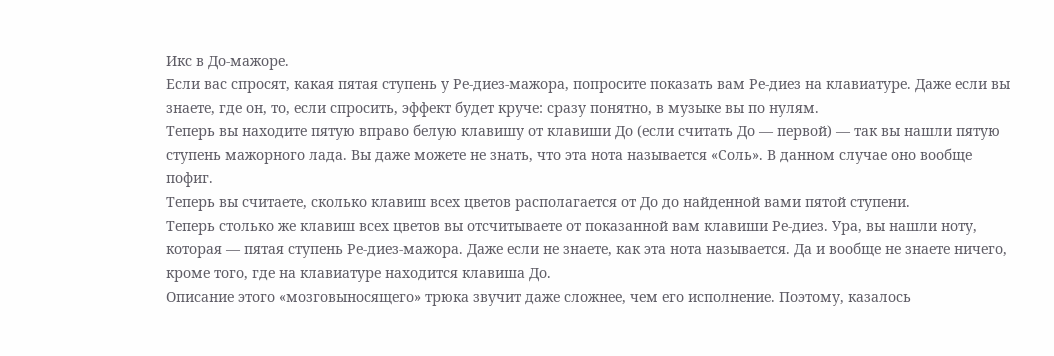Икс в До-мажоре.
Если вас спросят, какая пятая ступень у Ре-диез-мажора, попросите показать вам Ре-диез на клавиатуре. Даже если вы знаете, где он, то, если спросить, эффект будет круче: сразу понятно, в музыке вы по нулям.
Теперь вы находите пятую вправо белую клавишу от клавиши До (если считать До — первой) — так вы нашли пятую ступень мажорного лада. Вы даже можете не знать, что эта нота называется «Соль». В данном случае оно вообще пофиг.
Теперь вы считаете, сколько клавиш всех цветов располагается от До до найденной вами пятой ступени.
Теперь столько же клавиш всех цветов вы отсчитываете от показанной вам клавиши Ре-диез. Ура, вы нашли ноту, которая — пятая ступень Ре-диез-мажора. Даже если не знаете, как эта нота называется. Да и вообще не знаете ничего, кроме того, где на клавиатуре находится клавиша До.
Описание этого «мозговыносящего» трюка звучит даже сложнее, чем его исполнение. Поэтому, казалось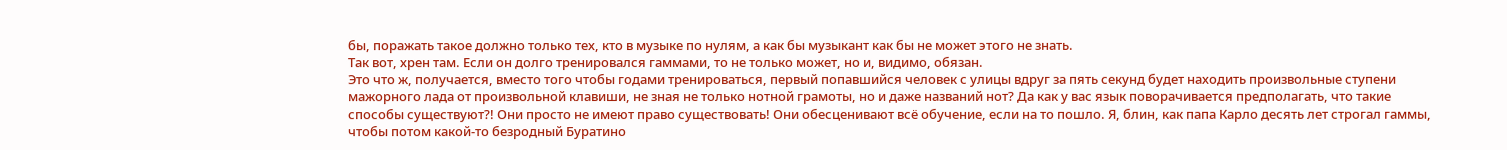бы, поражать такое должно только тех, кто в музыке по нулям, а как бы музыкант как бы не может этого не знать.
Так вот, хрен там. Если он долго тренировался гаммами, то не только может, но и, видимо, обязан.
Это что ж, получается, вместо того чтобы годами тренироваться, первый попавшийся человек с улицы вдруг за пять секунд будет находить произвольные ступени мажорного лада от произвольной клавиши, не зная не только нотной грамоты, но и даже названий нот? Да как у вас язык поворачивается предполагать, что такие способы существуют?! Они просто не имеют право существовать! Они обесценивают всё обучение, если на то пошло. Я, блин, как папа Карло десять лет строгал гаммы, чтобы потом какой-то безродный Буратино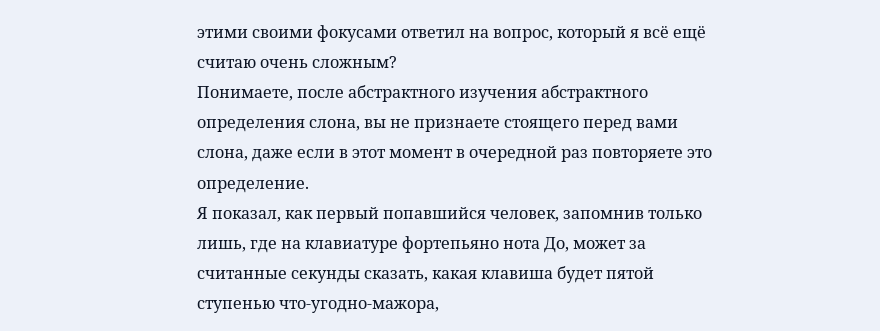этими своими фокусами ответил на вопрос, который я всё ещё считаю очень сложным?
Понимаете, после абстрактного изучения абстрактного определения слона, вы не признаете стоящего перед вами слона, даже если в этот момент в очередной раз повторяете это определение.
Я показал, как первый попавшийся человек, запомнив только лишь, где на клавиатуре фортепьяно нота До, может за считанные секунды сказать, какая клавиша будет пятой ступенью что-угодно-мажора,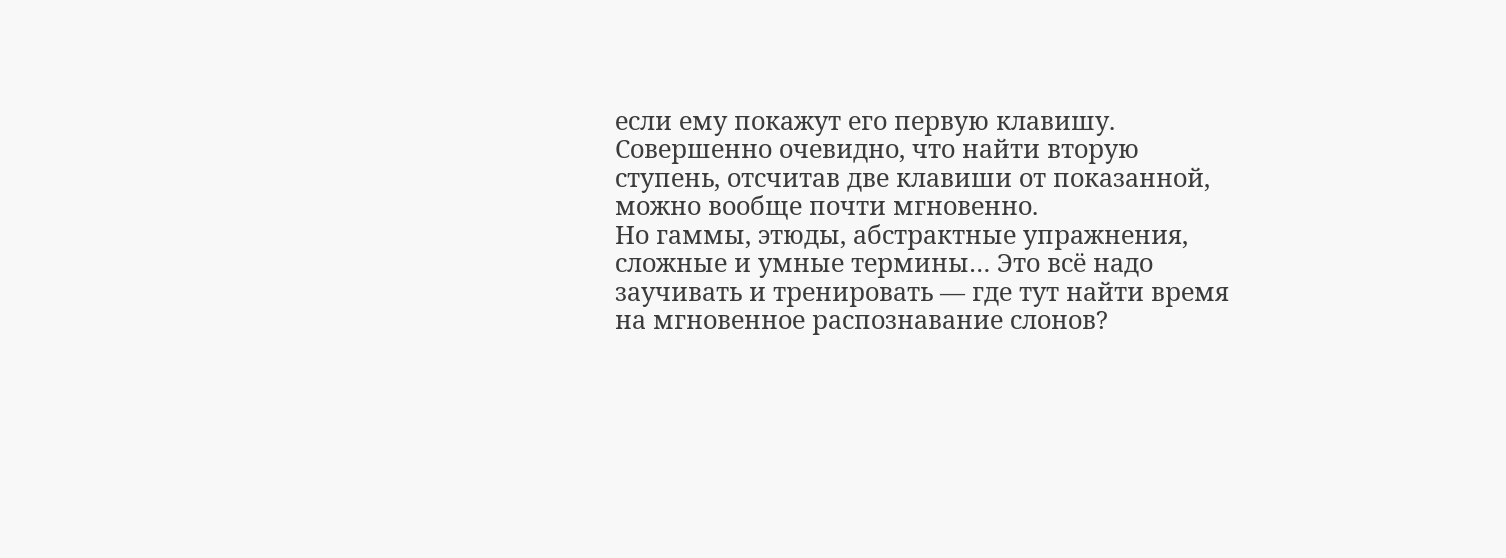если ему покажут его первую клавишу.
Совершенно очевидно, что найти вторую ступень, отсчитав две клавиши от показанной, можно вообще почти мгновенно.
Но гаммы, этюды, абстрактные упражнения, сложные и умные термины… Это всё надо заучивать и тренировать — где тут найти время на мгновенное распознавание слонов?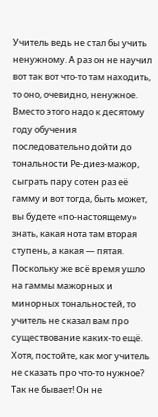Учитель ведь не стал бы учить ненужному. А раз он не научил вот так вот что-то там находить, то оно, очевидно, ненужное. Вместо этого надо к десятому году обучения последовательно дойти до тональности Ре-диез-мажор, сыграть пару сотен раз её гамму и вот тогда, быть может, вы будете «по-настоящему» знать, какая нота там вторая ступень, а какая — пятая.
Поскольку же всё время ушло на гаммы мажорных и минорных тональностей, то учитель не сказал вам про существование каких-то ещё.
Хотя, постойте, как мог учитель не сказать про что-то нужное? Так не бывает! Он не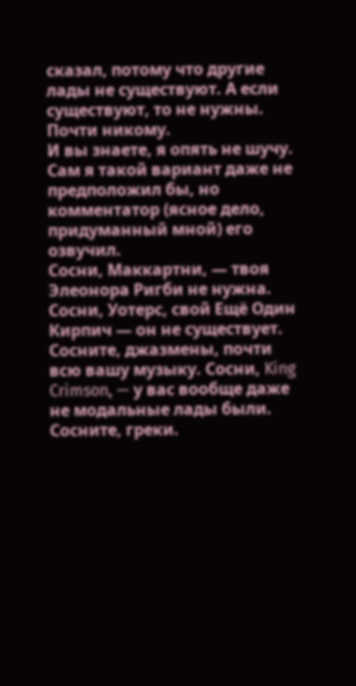сказал, потому что другие лады не существуют. А если существуют, то не нужны. Почти никому.
И вы знаете, я опять не шучу. Сам я такой вариант даже не предположил бы, но комментатор (ясное дело, придуманный мной) его озвучил.
Сосни, Маккартни, — твоя Элеонора Ригби не нужна. Сосни, Уотерс, свой Ещё Один Кирпич — он не существует. Сосните, джазмены, почти всю вашу музыку. Сосни, King Crimson, — у вас вообще даже не модальные лады были. Сосните, греки.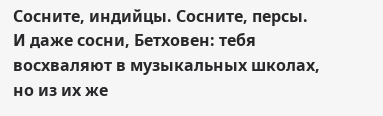Сосните, индийцы. Сосните, персы.
И даже сосни, Бетховен: тебя восхваляют в музыкальных школах, но из их же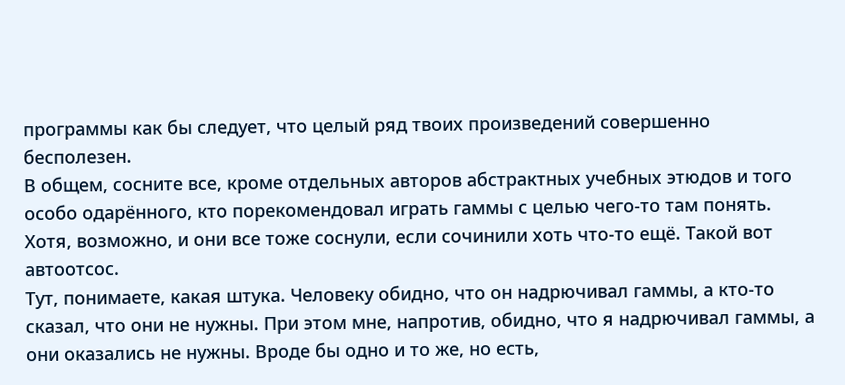программы как бы следует, что целый ряд твоих произведений совершенно бесполезен.
В общем, сосните все, кроме отдельных авторов абстрактных учебных этюдов и того особо одарённого, кто порекомендовал играть гаммы с целью чего-то там понять.
Хотя, возможно, и они все тоже соснули, если сочинили хоть что-то ещё. Такой вот автоотсос.
Тут, понимаете, какая штука. Человеку обидно, что он надрючивал гаммы, а кто-то сказал, что они не нужны. При этом мне, напротив, обидно, что я надрючивал гаммы, а они оказались не нужны. Вроде бы одно и то же, но есть,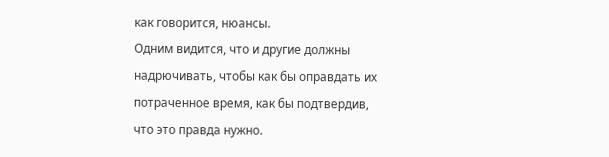как говорится, нюансы.
Одним видится, что и другие должны надрючивать, чтобы как бы оправдать их потраченное время, как бы подтвердив, что это правда нужно.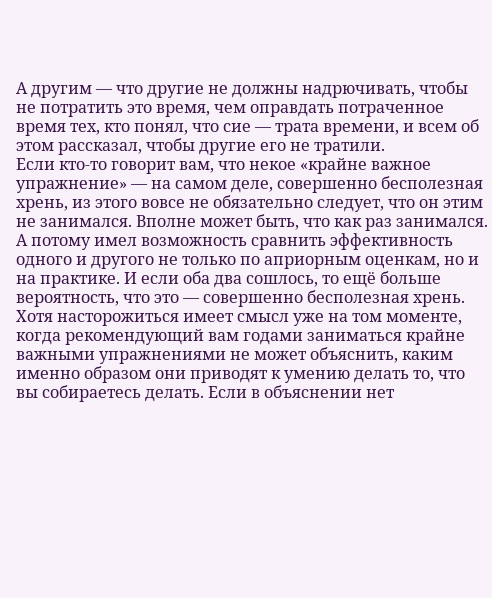А другим — что другие не должны надрючивать, чтобы не потратить это время, чем оправдать потраченное время тех, кто понял, что сие — трата времени, и всем об этом рассказал, чтобы другие его не тратили.
Если кто-то говорит вам, что некое «крайне важное упражнение» — на самом деле, совершенно бесполезная хрень, из этого вовсе не обязательно следует, что он этим не занимался. Вполне может быть, что как раз занимался. А потому имел возможность сравнить эффективность одного и другого не только по априорным оценкам, но и на практике. И если оба два сошлось, то ещё больше вероятность, что это — совершенно бесполезная хрень.
Хотя насторожиться имеет смысл уже на том моменте, когда рекомендующий вам годами заниматься крайне важными упражнениями не может объяснить, каким именно образом они приводят к умению делать то, что вы собираетесь делать. Если в объяснении нет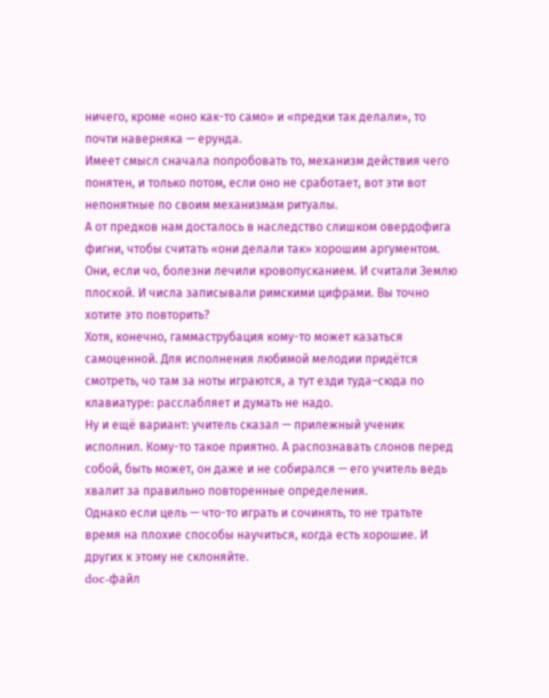ничего, кроме «оно как-то само» и «предки так делали», то почти наверняка — ерунда.
Имеет смысл сначала попробовать то, механизм действия чего понятен, и только потом, если оно не сработает, вот эти вот непонятные по своим механизмам ритуалы.
А от предков нам досталось в наследство слишком овердофига фигни, чтобы считать «они делали так» хорошим аргументом. Они, если чо, болезни лечили кровопусканием. И считали Землю плоской. И числа записывали римскими цифрами. Вы точно хотите это повторить?
Хотя, конечно, гаммаструбация кому-то может казаться самоценной. Для исполнения любимой мелодии придётся смотреть, чо там за ноты играются, а тут езди туда–сюда по клавиатуре: расслабляет и думать не надо.
Ну и ещё вариант: учитель сказал — прилежный ученик исполнил. Кому-то такое приятно. А распознавать слонов перед собой, быть может, он даже и не собирался — его учитель ведь хвалит за правильно повторенные определения.
Однако если цель — что-то играть и сочинять, то не тратьте время на плохие способы научиться, когда есть хорошие. И других к этому не склоняйте.
doc-файл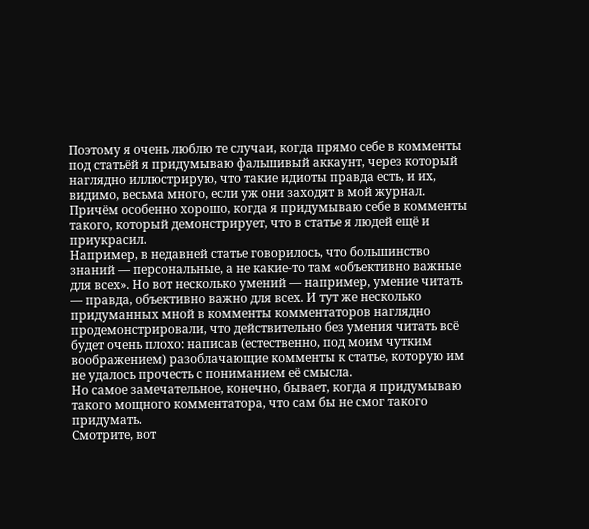Поэтому я очень люблю те случаи, когда прямо себе в комменты под статьёй я придумываю фальшивый аккаунт, через который наглядно иллюстрирую, что такие идиоты правда есть, и их, видимо, весьма много, если уж они заходят в мой журнал.
Причём особенно хорошо, когда я придумываю себе в комменты такого, который демонстрирует, что в статье я людей ещё и приукрасил.
Например, в недавней статье говорилось, что большинство знаний — персональные, а не какие-то там «объективно важные для всех». Но вот несколько умений — например, умение читать — правда, объективно важно для всех. И тут же несколько придуманных мной в комменты комментаторов наглядно продемонстрировали, что действительно без умения читать всё будет очень плохо: написав (естественно, под моим чутким воображением) разоблачающие комменты к статье, которую им не удалось прочесть с пониманием её смысла.
Но самое замечательное, конечно, бывает, когда я придумываю такого мощного комментатора, что сам бы не смог такого придумать.
Смотрите, вот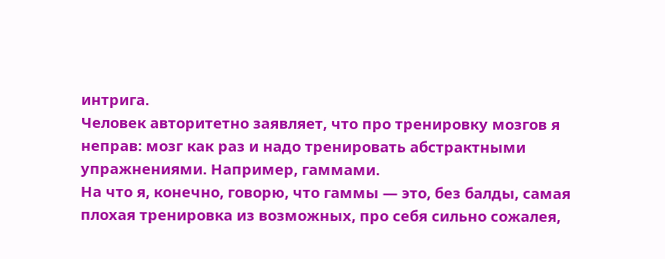интрига.
Человек авторитетно заявляет, что про тренировку мозгов я неправ: мозг как раз и надо тренировать абстрактными упражнениями. Например, гаммами.
На что я, конечно, говорю, что гаммы — это, без балды, самая плохая тренировка из возможных, про себя сильно сожалея,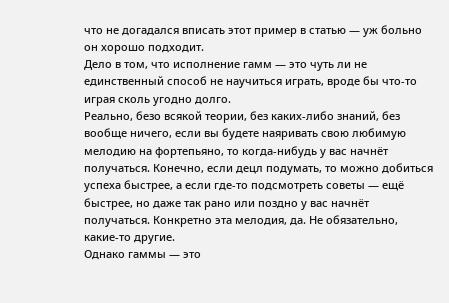что не догадался вписать этот пример в статью — уж больно он хорошо подходит.
Дело в том, что исполнение гамм — это чуть ли не единственный способ не научиться играть, вроде бы что-то играя сколь угодно долго.
Реально, безо всякой теории, без каких-либо знаний, без вообще ничего, если вы будете наяривать свою любимую мелодию на фортепьяно, то когда-нибудь у вас начнёт получаться. Конечно, если децл подумать, то можно добиться успеха быстрее, а если где-то подсмотреть советы — ещё быстрее, но даже так рано или поздно у вас начнёт получаться. Конкретно эта мелодия, да. Не обязательно, какие-то другие.
Однако гаммы — это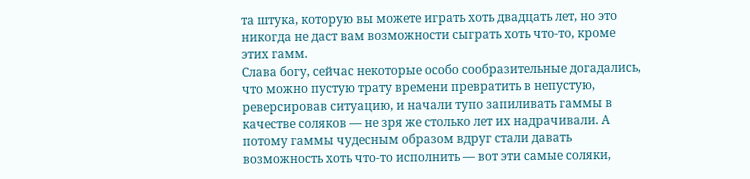та штука, которую вы можете играть хоть двадцать лет, но это никогда не даст вам возможности сыграть хоть что-то, кроме этих гамм.
Слава богу, сейчас некоторые особо сообразительные догадались, что можно пустую трату времени превратить в непустую, реверсировав ситуацию, и начали тупо запиливать гаммы в качестве соляков — не зря же столько лет их надрачивали. А потому гаммы чудесным образом вдруг стали давать возможность хоть что-то исполнить — вот эти самые соляки,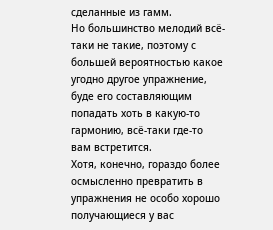сделанные из гамм.
Но большинство мелодий всё-таки не такие, поэтому с большей вероятностью какое угодно другое упражнение, буде его составляющим попадать хоть в какую-то гармонию, всё-таки где-то вам встретится.
Хотя, конечно, гораздо более осмысленно превратить в упражнения не особо хорошо получающиеся у вас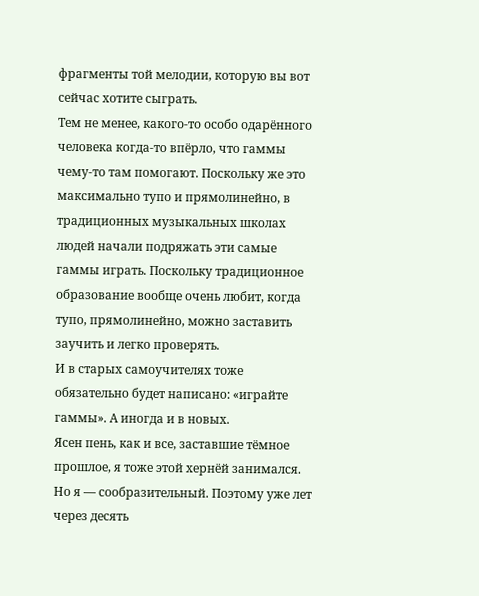фрагменты той мелодии, которую вы вот сейчас хотите сыграть.
Тем не менее, какого-то особо одарённого человека когда-то впёрло, что гаммы чему-то там помогают. Поскольку же это максимально тупо и прямолинейно, в традиционных музыкальных школах людей начали подряжать эти самые гаммы играть. Поскольку традиционное образование вообще очень любит, когда тупо, прямолинейно, можно заставить заучить и легко проверять.
И в старых самоучителях тоже обязательно будет написано: «играйте гаммы». А иногда и в новых.
Ясен пень, как и все, заставшие тёмное прошлое, я тоже этой хернёй занимался.
Но я — сообразительный. Поэтому уже лет через десять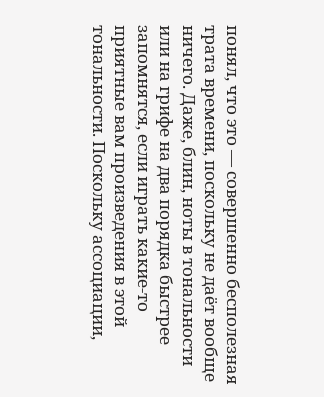понял, что это — совершенно бесполезная трата времени, поскольку не даёт вообще ничего. Даже, блин, ноты в тональности или на грифе на два порядка быстрее запомнятся, если играть какие-то приятные вам произведения в этой тональности. Поскольку ассоциации,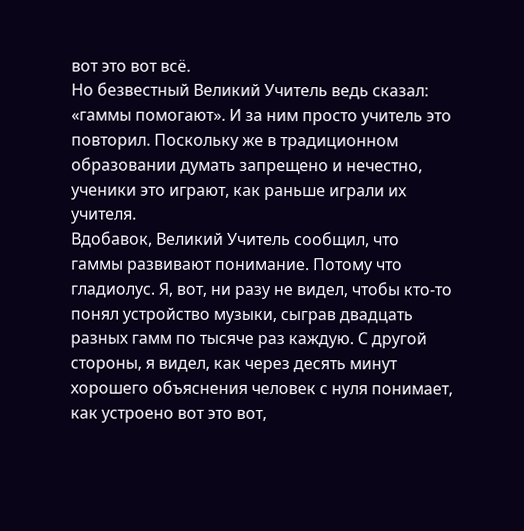вот это вот всё.
Но безвестный Великий Учитель ведь сказал: «гаммы помогают». И за ним просто учитель это повторил. Поскольку же в традиционном образовании думать запрещено и нечестно, ученики это играют, как раньше играли их учителя.
Вдобавок, Великий Учитель сообщил, что гаммы развивают понимание. Потому что гладиолус. Я, вот, ни разу не видел, чтобы кто-то понял устройство музыки, сыграв двадцать разных гамм по тысяче раз каждую. С другой стороны, я видел, как через десять минут хорошего объяснения человек с нуля понимает, как устроено вот это вот,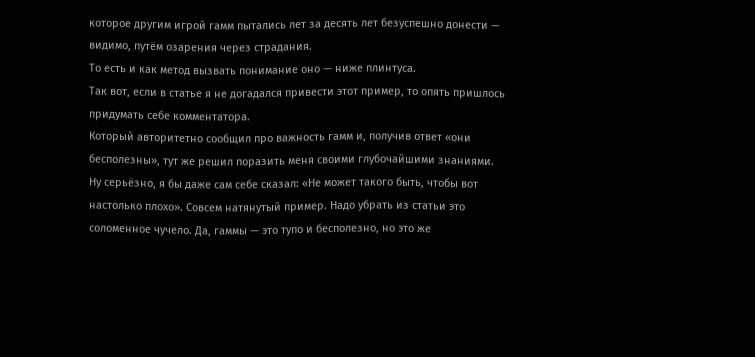которое другим игрой гамм пытались лет за десять лет безуспешно донести — видимо, путём озарения через страдания.
То есть и как метод вызвать понимание оно — ниже плинтуса.
Так вот, если в статье я не догадался привести этот пример, то опять пришлось придумать себе комментатора.
Который авторитетно сообщил про важность гамм и, получив ответ «они бесполезны», тут же решил поразить меня своими глубочайшими знаниями.
Ну серьёзно, я бы даже сам себе сказал: «Не может такого быть, чтобы вот настолько плохо». Совсем натянутый пример. Надо убрать из статьи это соломенное чучело. Да, гаммы — это тупо и бесполезно, но это же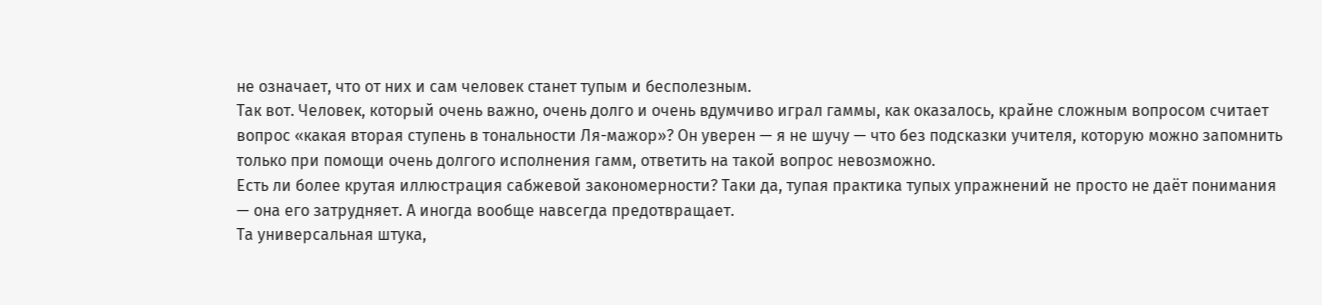не означает, что от них и сам человек станет тупым и бесполезным.
Так вот. Человек, который очень важно, очень долго и очень вдумчиво играл гаммы, как оказалось, крайне сложным вопросом считает вопрос «какая вторая ступень в тональности Ля-мажор»? Он уверен — я не шучу — что без подсказки учителя, которую можно запомнить только при помощи очень долгого исполнения гамм, ответить на такой вопрос невозможно.
Есть ли более крутая иллюстрация сабжевой закономерности? Таки да, тупая практика тупых упражнений не просто не даёт понимания — она его затрудняет. А иногда вообще навсегда предотвращает.
Та универсальная штука,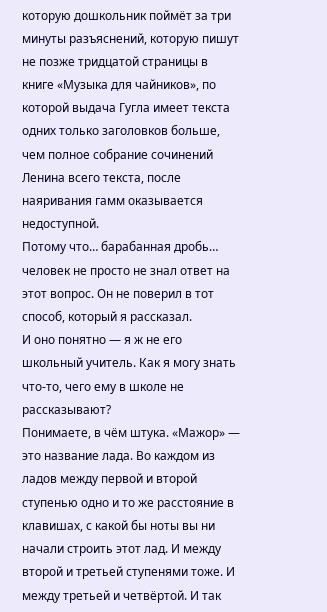которую дошкольник поймёт за три минуты разъяснений, которую пишут не позже тридцатой страницы в книге «Музыка для чайников», по которой выдача Гугла имеет текста одних только заголовков больше, чем полное собрание сочинений Ленина всего текста, после наяривания гамм оказывается недоступной.
Потому что… барабанная дробь… человек не просто не знал ответ на этот вопрос. Он не поверил в тот способ, который я рассказал.
И оно понятно — я ж не его школьный учитель. Как я могу знать что-то, чего ему в школе не рассказывают?
Понимаете, в чём штука. «Мажор» — это название лада. Во каждом из ладов между первой и второй ступенью одно и то же расстояние в клавишах, с какой бы ноты вы ни начали строить этот лад. И между второй и третьей ступенями тоже. И между третьей и четвёртой. И так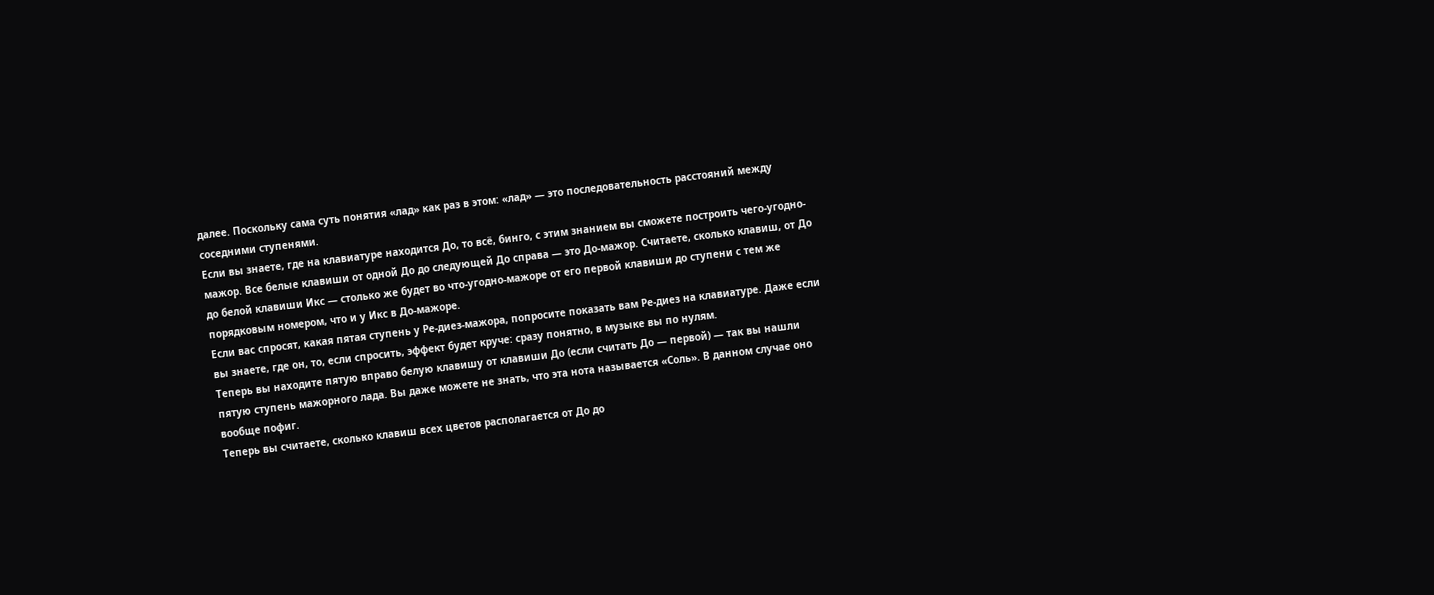далее. Поскольку сама суть понятия «лад» как раз в этом: «лад» — это последовательность расстояний между соседними ступенями.
Если вы знаете, где на клавиатуре находится До, то всё, бинго, с этим знанием вы сможете построить чего-угодно-мажор. Все белые клавиши от одной До до следующей До справа — это До-мажор. Считаете, сколько клавиш, от До до белой клавиши Икс — столько же будет во что-угодно-мажоре от его первой клавиши до ступени с тем же порядковым номером, что и у Икс в До-мажоре.
Если вас спросят, какая пятая ступень у Ре-диез-мажора, попросите показать вам Ре-диез на клавиатуре. Даже если вы знаете, где он, то, если спросить, эффект будет круче: сразу понятно, в музыке вы по нулям.
Теперь вы находите пятую вправо белую клавишу от клавиши До (если считать До — первой) — так вы нашли пятую ступень мажорного лада. Вы даже можете не знать, что эта нота называется «Соль». В данном случае оно вообще пофиг.
Теперь вы считаете, сколько клавиш всех цветов располагается от До до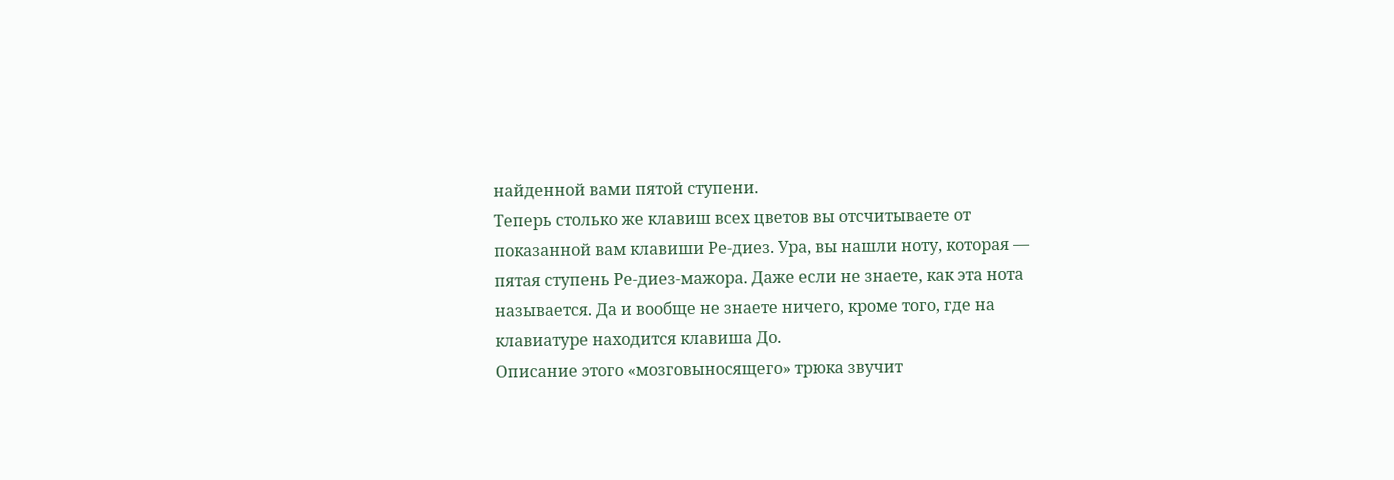найденной вами пятой ступени.
Теперь столько же клавиш всех цветов вы отсчитываете от показанной вам клавиши Ре-диез. Ура, вы нашли ноту, которая — пятая ступень Ре-диез-мажора. Даже если не знаете, как эта нота называется. Да и вообще не знаете ничего, кроме того, где на клавиатуре находится клавиша До.
Описание этого «мозговыносящего» трюка звучит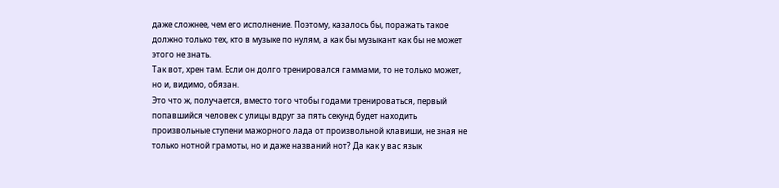даже сложнее, чем его исполнение. Поэтому, казалось бы, поражать такое должно только тех, кто в музыке по нулям, а как бы музыкант как бы не может этого не знать.
Так вот, хрен там. Если он долго тренировался гаммами, то не только может, но и, видимо, обязан.
Это что ж, получается, вместо того чтобы годами тренироваться, первый попавшийся человек с улицы вдруг за пять секунд будет находить произвольные ступени мажорного лада от произвольной клавиши, не зная не только нотной грамоты, но и даже названий нот? Да как у вас язык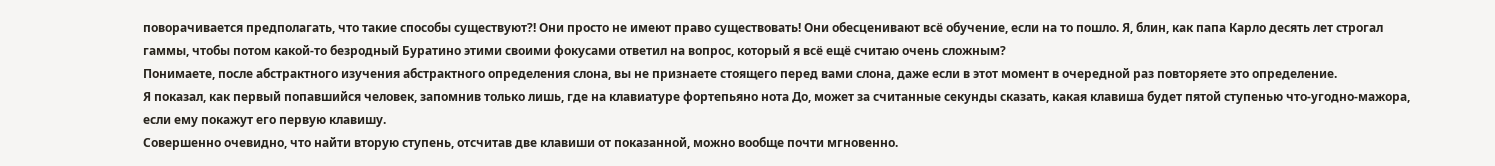поворачивается предполагать, что такие способы существуют?! Они просто не имеют право существовать! Они обесценивают всё обучение, если на то пошло. Я, блин, как папа Карло десять лет строгал гаммы, чтобы потом какой-то безродный Буратино этими своими фокусами ответил на вопрос, который я всё ещё считаю очень сложным?
Понимаете, после абстрактного изучения абстрактного определения слона, вы не признаете стоящего перед вами слона, даже если в этот момент в очередной раз повторяете это определение.
Я показал, как первый попавшийся человек, запомнив только лишь, где на клавиатуре фортепьяно нота До, может за считанные секунды сказать, какая клавиша будет пятой ступенью что-угодно-мажора, если ему покажут его первую клавишу.
Совершенно очевидно, что найти вторую ступень, отсчитав две клавиши от показанной, можно вообще почти мгновенно.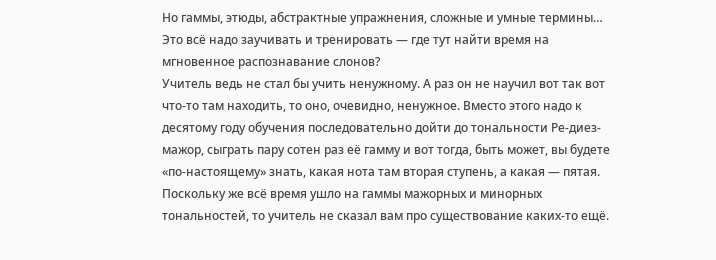Но гаммы, этюды, абстрактные упражнения, сложные и умные термины… Это всё надо заучивать и тренировать — где тут найти время на мгновенное распознавание слонов?
Учитель ведь не стал бы учить ненужному. А раз он не научил вот так вот что-то там находить, то оно, очевидно, ненужное. Вместо этого надо к десятому году обучения последовательно дойти до тональности Ре-диез-мажор, сыграть пару сотен раз её гамму и вот тогда, быть может, вы будете «по-настоящему» знать, какая нота там вторая ступень, а какая — пятая.
Поскольку же всё время ушло на гаммы мажорных и минорных тональностей, то учитель не сказал вам про существование каких-то ещё.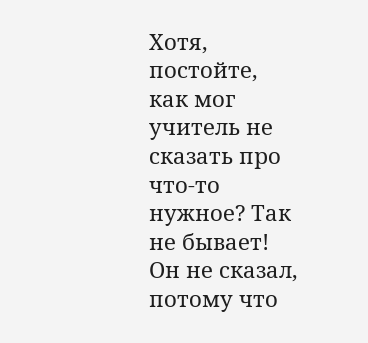Хотя, постойте, как мог учитель не сказать про что-то нужное? Так не бывает! Он не сказал, потому что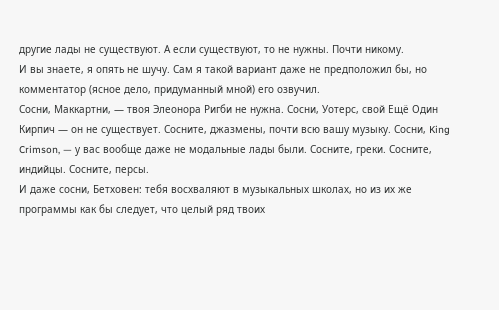другие лады не существуют. А если существуют, то не нужны. Почти никому.
И вы знаете, я опять не шучу. Сам я такой вариант даже не предположил бы, но комментатор (ясное дело, придуманный мной) его озвучил.
Сосни, Маккартни, — твоя Элеонора Ригби не нужна. Сосни, Уотерс, свой Ещё Один Кирпич — он не существует. Сосните, джазмены, почти всю вашу музыку. Сосни, King Crimson, — у вас вообще даже не модальные лады были. Сосните, греки. Сосните, индийцы. Сосните, персы.
И даже сосни, Бетховен: тебя восхваляют в музыкальных школах, но из их же программы как бы следует, что целый ряд твоих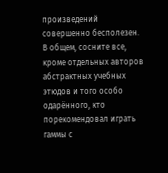произведений совершенно бесполезен.
В общем, сосните все, кроме отдельных авторов абстрактных учебных этюдов и того особо одарённого, кто порекомендовал играть гаммы с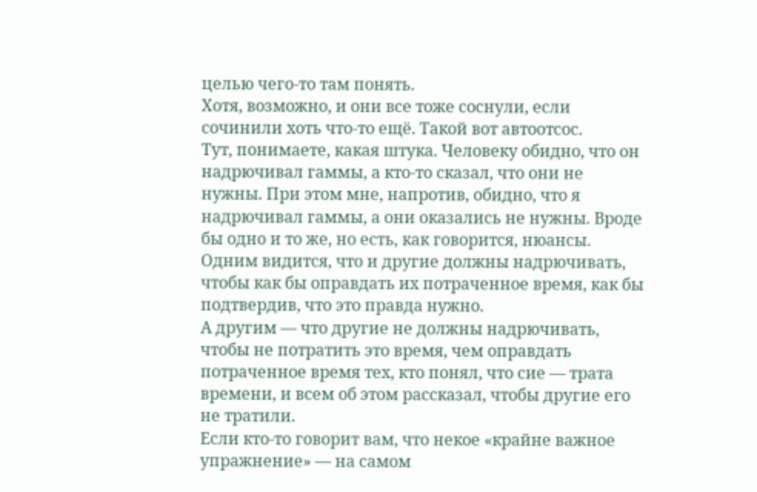целью чего-то там понять.
Хотя, возможно, и они все тоже соснули, если сочинили хоть что-то ещё. Такой вот автоотсос.
Тут, понимаете, какая штука. Человеку обидно, что он надрючивал гаммы, а кто-то сказал, что они не нужны. При этом мне, напротив, обидно, что я надрючивал гаммы, а они оказались не нужны. Вроде бы одно и то же, но есть, как говорится, нюансы.
Одним видится, что и другие должны надрючивать, чтобы как бы оправдать их потраченное время, как бы подтвердив, что это правда нужно.
А другим — что другие не должны надрючивать, чтобы не потратить это время, чем оправдать потраченное время тех, кто понял, что сие — трата времени, и всем об этом рассказал, чтобы другие его не тратили.
Если кто-то говорит вам, что некое «крайне важное упражнение» — на самом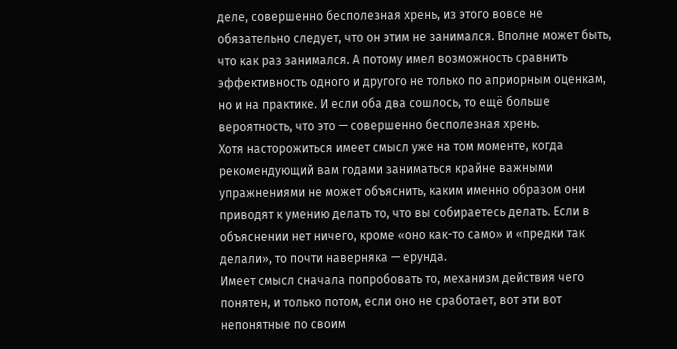деле, совершенно бесполезная хрень, из этого вовсе не обязательно следует, что он этим не занимался. Вполне может быть, что как раз занимался. А потому имел возможность сравнить эффективность одного и другого не только по априорным оценкам, но и на практике. И если оба два сошлось, то ещё больше вероятность, что это — совершенно бесполезная хрень.
Хотя насторожиться имеет смысл уже на том моменте, когда рекомендующий вам годами заниматься крайне важными упражнениями не может объяснить, каким именно образом они приводят к умению делать то, что вы собираетесь делать. Если в объяснении нет ничего, кроме «оно как-то само» и «предки так делали», то почти наверняка — ерунда.
Имеет смысл сначала попробовать то, механизм действия чего понятен, и только потом, если оно не сработает, вот эти вот непонятные по своим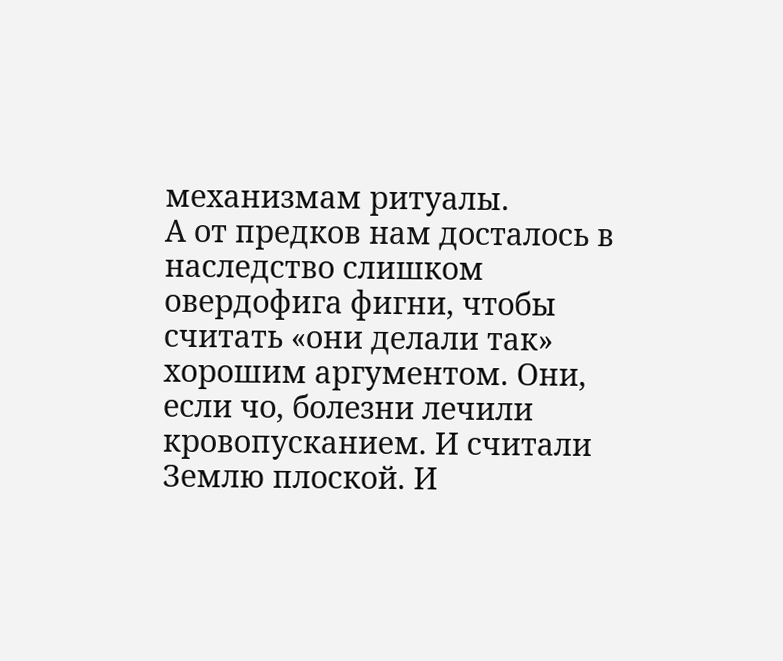механизмам ритуалы.
А от предков нам досталось в наследство слишком овердофига фигни, чтобы считать «они делали так» хорошим аргументом. Они, если чо, болезни лечили кровопусканием. И считали Землю плоской. И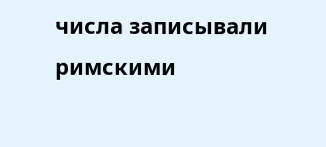числа записывали римскими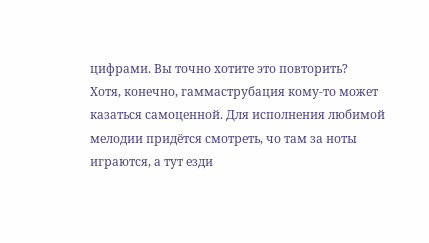цифрами. Вы точно хотите это повторить?
Хотя, конечно, гаммаструбация кому-то может казаться самоценной. Для исполнения любимой мелодии придётся смотреть, чо там за ноты играются, а тут езди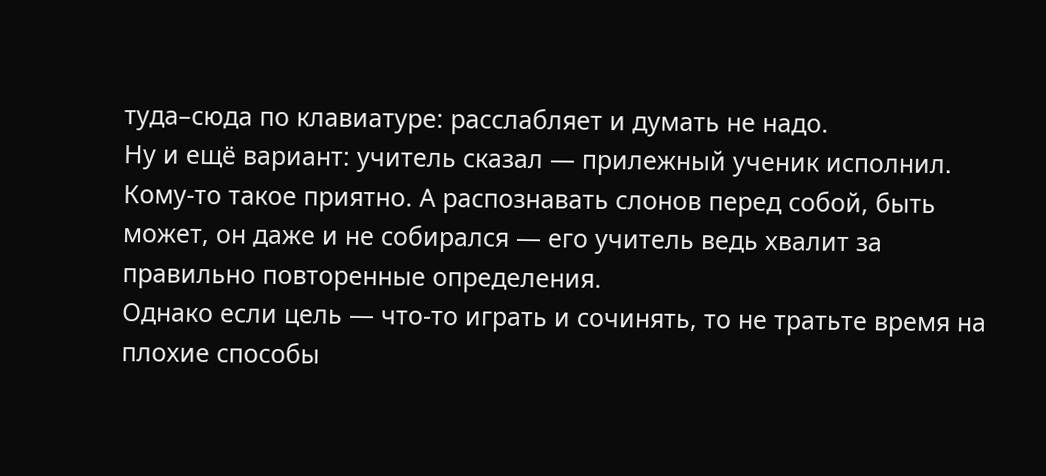туда–сюда по клавиатуре: расслабляет и думать не надо.
Ну и ещё вариант: учитель сказал — прилежный ученик исполнил. Кому-то такое приятно. А распознавать слонов перед собой, быть может, он даже и не собирался — его учитель ведь хвалит за правильно повторенные определения.
Однако если цель — что-то играть и сочинять, то не тратьте время на плохие способы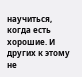научиться, когда есть хорошие. И других к этому не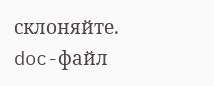склоняйте.
doc-файл